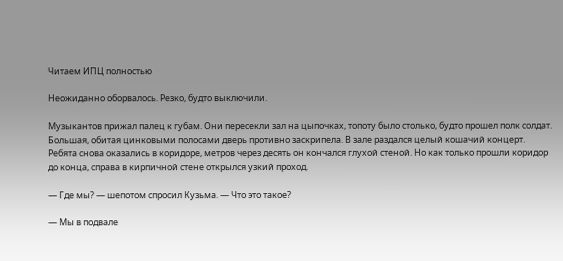Читаем ИПЦ полностью

Неожиданно оборвалось. Резко, будто выключили.

Музыкантов прижал палец к губам. Они пересекли зал на цыпочках, топоту было столько, будто прошел полк солдат. Большая, обитая цинковыми полосами дверь противно заскрипела. В зале раздался целый кошачий концерт. Ребята снова оказались в коридоре, метров через десять он кончался глухой стеной. Но как только прошли коридор до конца, справа в кирпичной стене открылся узкий проход.

— Где мы? — шепотом спросил Кузьма. — Что это такое?

— Мы в подвале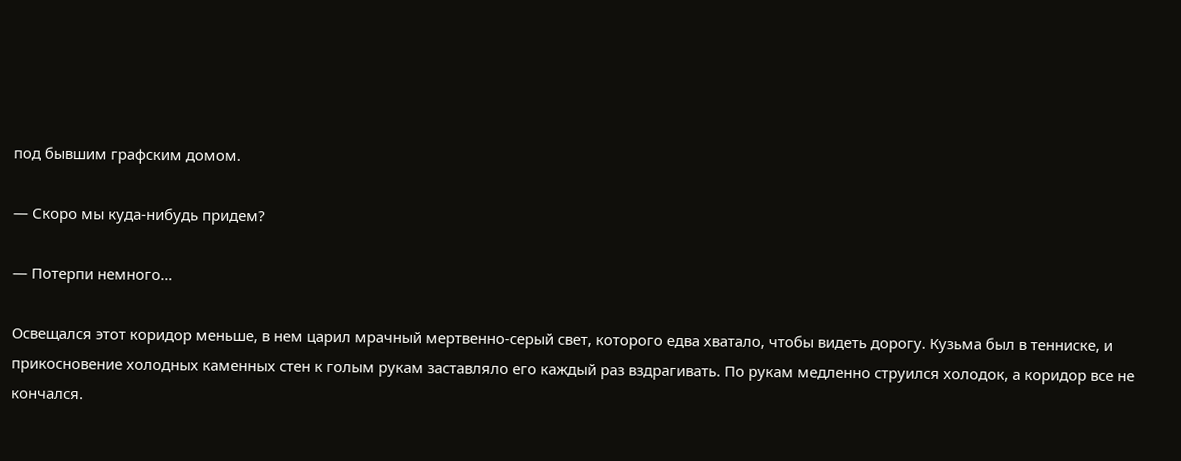под бывшим графским домом.

— Скоро мы куда-нибудь придем?

— Потерпи немного…

Освещался этот коридор меньше, в нем царил мрачный мертвенно-серый свет, которого едва хватало, чтобы видеть дорогу. Кузьма был в тенниске, и прикосновение холодных каменных стен к голым рукам заставляло его каждый раз вздрагивать. По рукам медленно струился холодок, а коридор все не кончался.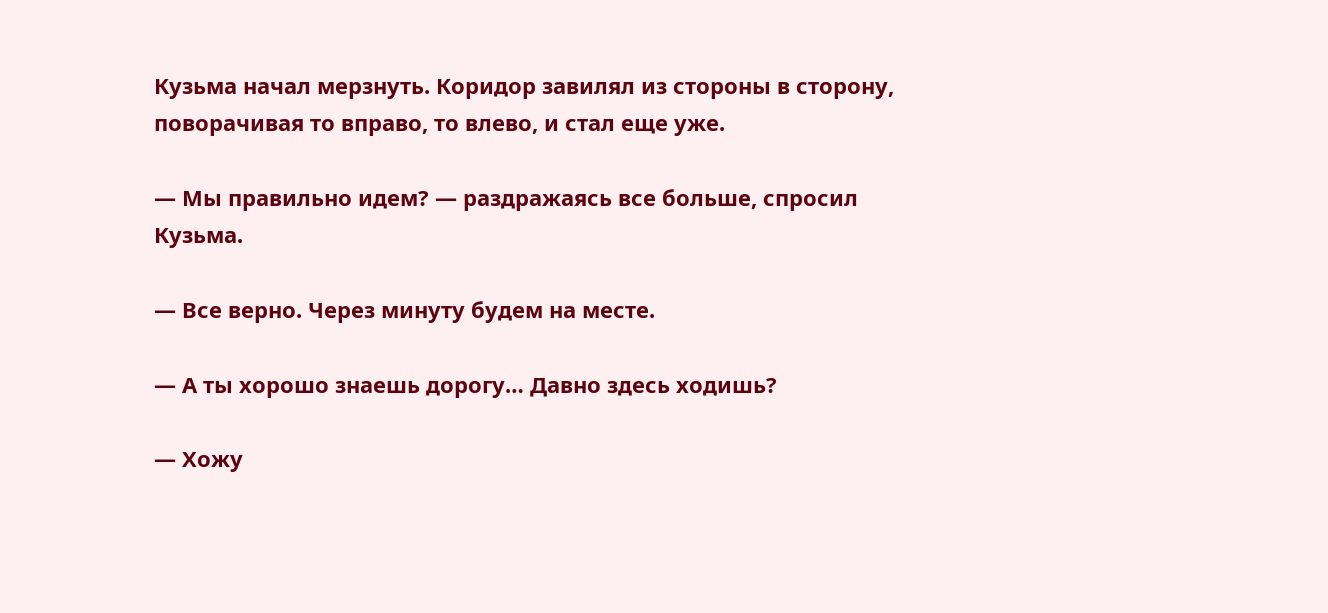Кузьма начал мерзнуть. Коридор завилял из стороны в сторону, поворачивая то вправо, то влево, и стал еще уже.

— Мы правильно идем? — раздражаясь все больше, спросил Кузьма.

— Все верно. Через минуту будем на месте.

— А ты хорошо знаешь дорогу… Давно здесь ходишь?

— Хожу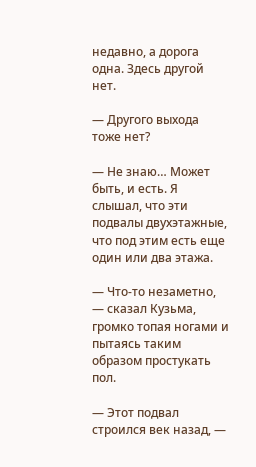недавно, а дорога одна. Здесь другой нет.

— Другого выхода тоже нет?

— Не знаю… Может быть, и есть. Я слышал, что эти подвалы двухэтажные, что под этим есть еще один или два этажа.

— Что-то незаметно, — сказал Кузьма, громко топая ногами и пытаясь таким образом простукать пол.

— Этот подвал строился век назад, —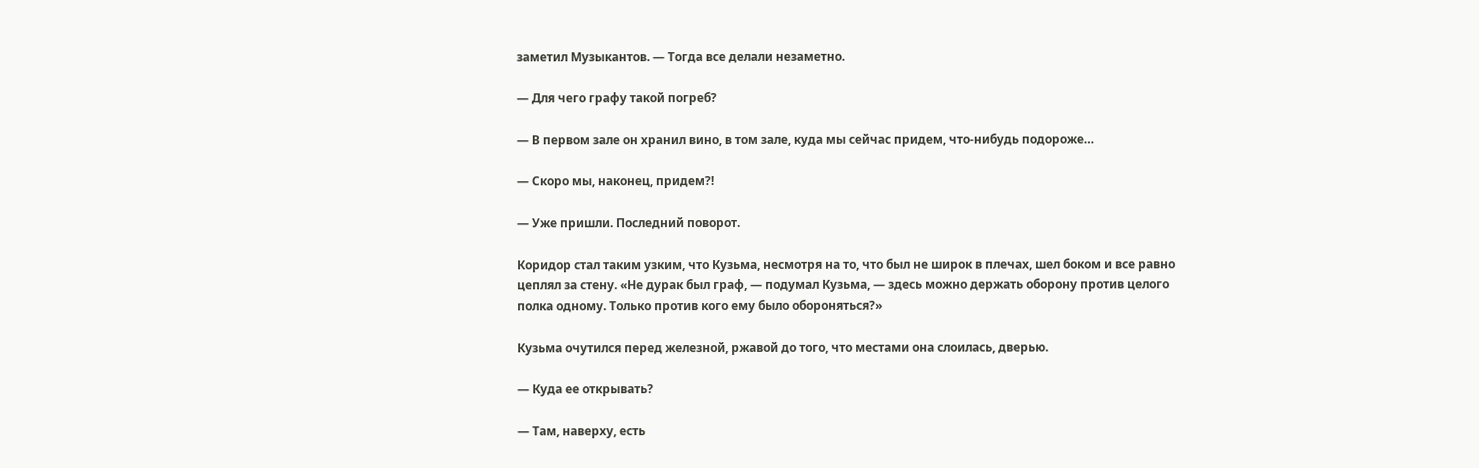заметил Музыкантов. — Тогда все делали незаметно.

— Для чего графу такой погреб?

— В первом зале он хранил вино, в том зале, куда мы сейчас придем, что-нибудь подороже…

— Скоро мы, наконец, придем?!

— Уже пришли. Последний поворот.

Коридор стал таким узким, что Кузьма, несмотря на то, что был не широк в плечах, шел боком и все равно цеплял за стену. «Не дурак был граф, — подумал Кузьма, — здесь можно держать оборону против целого полка одному. Только против кого ему было обороняться?»

Кузьма очутился перед железной, ржавой до того, что местами она слоилась, дверью.

— Куда ее открывать?

— Там, наверху, есть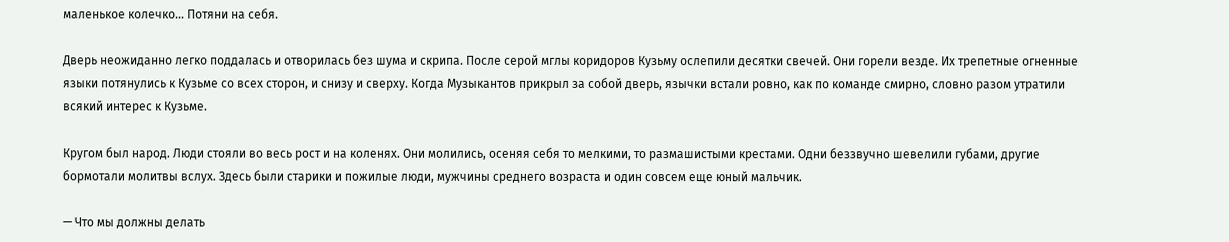маленькое колечко… Потяни на себя.

Дверь неожиданно легко поддалась и отворилась без шума и скрипа. После серой мглы коридоров Кузьму ослепили десятки свечей. Они горели везде. Их трепетные огненные языки потянулись к Кузьме со всех сторон, и снизу и сверху. Когда Музыкантов прикрыл за собой дверь, язычки встали ровно, как по команде смирно, словно разом утратили всякий интерес к Кузьме.

Кругом был народ. Люди стояли во весь рост и на коленях. Они молились, осеняя себя то мелкими, то размашистыми крестами. Одни беззвучно шевелили губами, другие бормотали молитвы вслух. Здесь были старики и пожилые люди, мужчины среднего возраста и один совсем еще юный мальчик.

— Что мы должны делать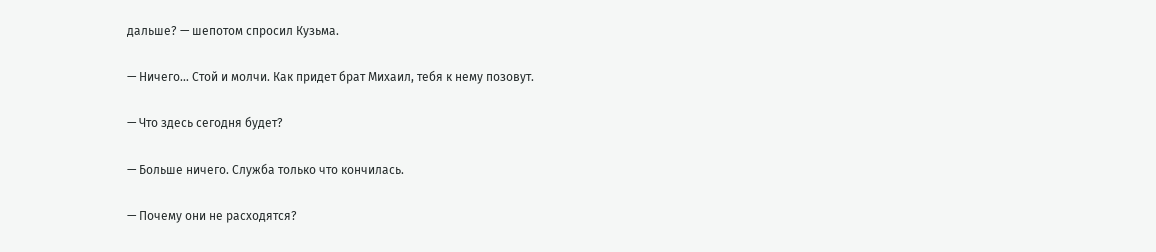дальше? — шепотом спросил Кузьма.

— Ничего… Стой и молчи. Как придет брат Михаил, тебя к нему позовут.

— Что здесь сегодня будет?

— Больше ничего. Служба только что кончилась.

— Почему они не расходятся?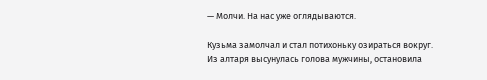— Молчи. На нас уже оглядываются.

Кузьма замолчал и стал потихоньку озираться вокруг. Из алтаря высунулась голова мужчины, остановила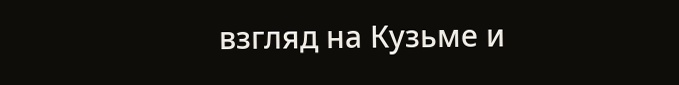взгляд на Кузьме и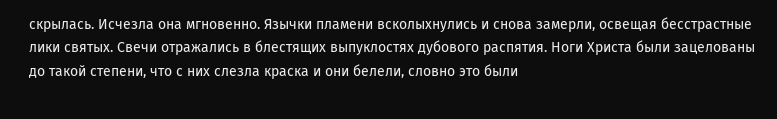скрылась. Исчезла она мгновенно. Язычки пламени всколыхнулись и снова замерли, освещая бесстрастные лики святых. Свечи отражались в блестящих выпуклостях дубового распятия. Ноги Христа были зацелованы до такой степени, что с них слезла краска и они белели, словно это были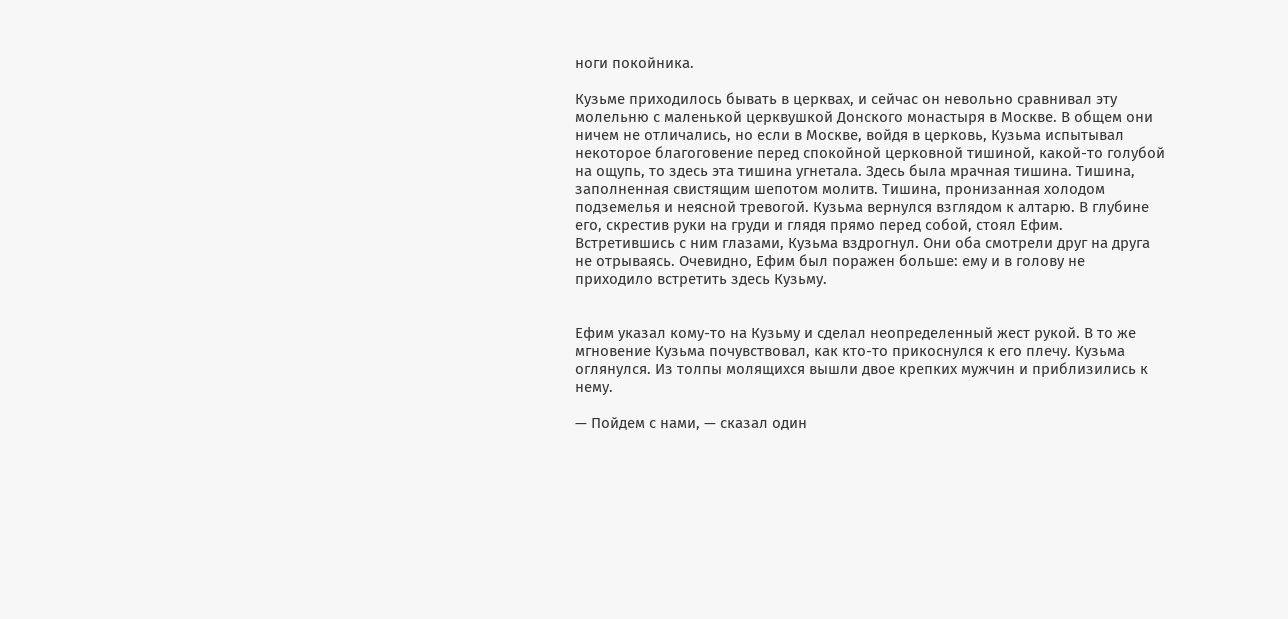ноги покойника.

Кузьме приходилось бывать в церквах, и сейчас он невольно сравнивал эту молельню с маленькой церквушкой Донского монастыря в Москве. В общем они ничем не отличались, но если в Москве, войдя в церковь, Кузьма испытывал некоторое благоговение перед спокойной церковной тишиной, какой-то голубой на ощупь, то здесь эта тишина угнетала. Здесь была мрачная тишина. Тишина, заполненная свистящим шепотом молитв. Тишина, пронизанная холодом подземелья и неясной тревогой. Кузьма вернулся взглядом к алтарю. В глубине его, скрестив руки на груди и глядя прямо перед собой, стоял Ефим. Встретившись с ним глазами, Кузьма вздрогнул. Они оба смотрели друг на друга не отрываясь. Очевидно, Ефим был поражен больше: ему и в голову не приходило встретить здесь Кузьму.


Ефим указал кому-то на Кузьму и сделал неопределенный жест рукой. В то же мгновение Кузьма почувствовал, как кто-то прикоснулся к его плечу. Кузьма оглянулся. Из толпы молящихся вышли двое крепких мужчин и приблизились к нему.

— Пойдем с нами, — сказал один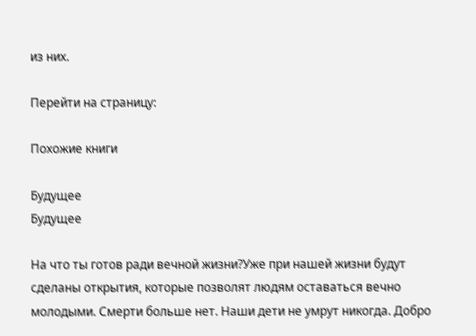из них.

Перейти на страницу:

Похожие книги

Будущее
Будущее

На что ты готов ради вечной жизни?Уже при нашей жизни будут сделаны открытия, которые позволят людям оставаться вечно молодыми. Смерти больше нет. Наши дети не умрут никогда. Добро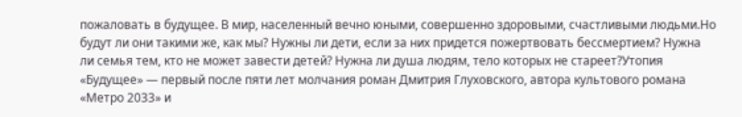пожаловать в будущее. В мир, населенный вечно юными, совершенно здоровыми, счастливыми людьми.Но будут ли они такими же, как мы? Нужны ли дети, если за них придется пожертвовать бессмертием? Нужна ли семья тем, кто не может завести детей? Нужна ли душа людям, тело которых не стареет?Утопия «Будущее» — первый после пяти лет молчания роман Дмитрия Глуховского, автора культового романа «Метро 2033» и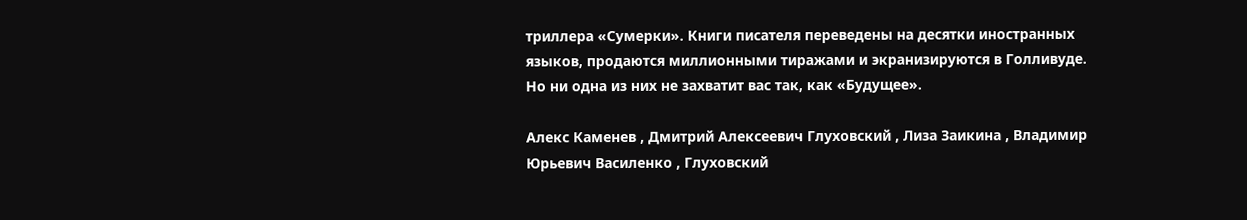триллера «Сумерки». Книги писателя переведены на десятки иностранных языков, продаются миллионными тиражами и экранизируются в Голливуде. Но ни одна из них не захватит вас так, как «Будущее».

Алекс Каменев , Дмитрий Алексеевич Глуховский , Лиза Заикина , Владимир Юрьевич Василенко , Глуховский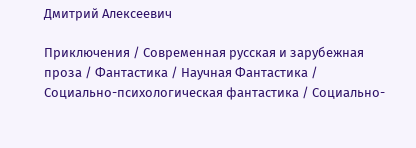Дмитрий Алексеевич

Приключения / Современная русская и зарубежная проза / Фантастика / Научная Фантастика / Социально-психологическая фантастика / Социально-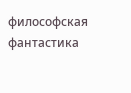философская фантастика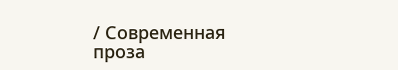/ Современная проза